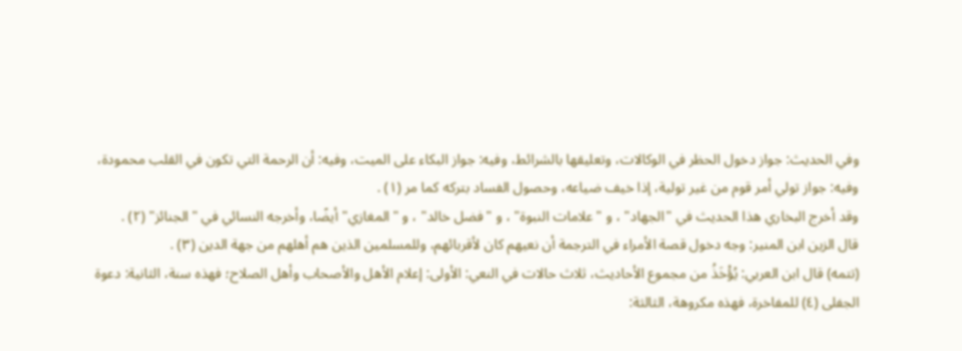وفي الحديث: جواز دخول الحظر في الوكالات، وتعليقها بالشرائط، وفيه: جواز البكاء على الميت، وفيه: أن الرحمة التي تكون في القلب محمودة، وفيه: جواز تولي أمر قوم من غير تولية، إذا خيف ضياعه، وحصول الفساد بتركه كما مر (١) .
وقد أخرج البخاري هذا الحديث في "الجهاد" ، و "علامات النبوة" ، و "فضل خالد" ، و "المغازي" أيضًا، وأخرجه النسائي في "الجنائز" (٢) .
قال الزين ابن المنير: وجه دخول قصة الأمراء في الترجمة أن نعيهم كان لأقربائهم، وللمسلمين الذين هم أهلهم من جهة الدين (٣) .
(تتمه) قال ابن العربي: يُؤْخَذُ من مجموع الأحاديث، ثلاث حالات في النعي: الأولى: إعلام الأهل والأصحاب وأهل الصلاح؛ فهذه سنة، الثانية: دعوة الجفلى (٤) للمفاخرة، فهذه مكروهة، الثالثة: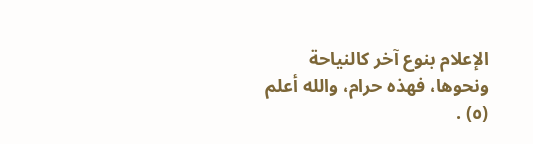الإعلام بنوع آخر كالنياحة ونحوها، فهذه حرام، والله أعلم (٥) .